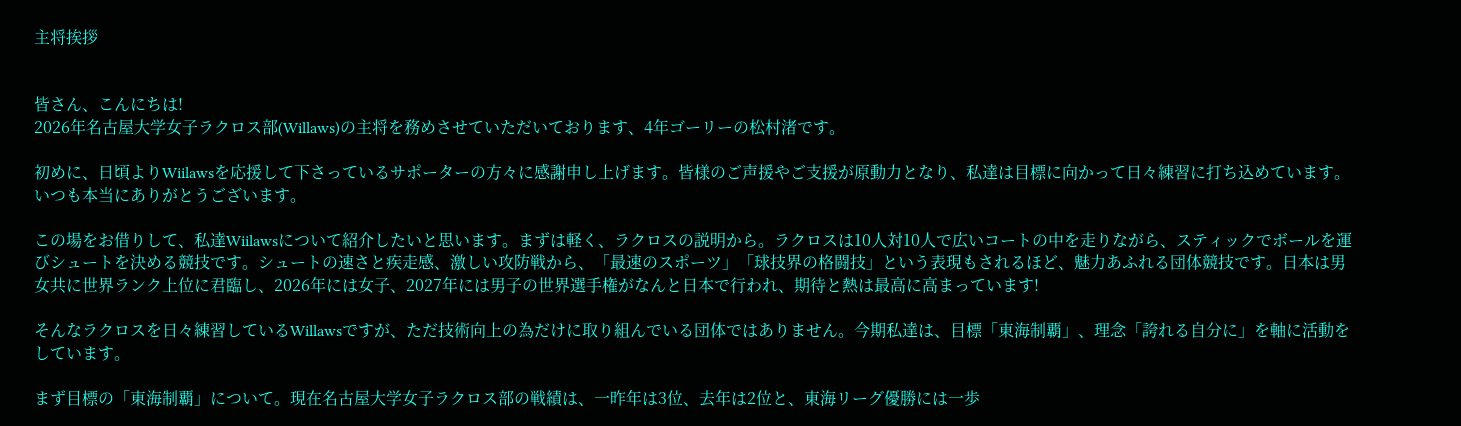主将挨拶


皆さん、こんにちは!
2026年名古屋大学女子ラクロス部(Willaws)の主将を務めさせていただいております、4年ゴーリーの松村渚です。

初めに、日頃よりWiilawsを応援して下さっているサポーターの方々に感謝申し上げます。皆様のご声援やご支援が原動力となり、私達は目標に向かって日々練習に打ち込めています。いつも本当にありがとうございます。

この場をお借りして、私達Wiilawsについて紹介したいと思います。まずは軽く、ラクロスの説明から。ラクロスは10人対10人で広いコートの中を走りながら、スティックでボールを運びシュートを決める競技です。シュートの速さと疾走感、激しい攻防戦から、「最速のスポーツ」「球技界の格闘技」という表現もされるほど、魅力あふれる団体競技です。日本は男女共に世界ランク上位に君臨し、2026年には女子、2027年には男子の世界選手権がなんと日本で行われ、期待と熱は最高に高まっています!

そんなラクロスを日々練習しているWillawsですが、ただ技術向上の為だけに取り組んでいる団体ではありません。今期私達は、目標「東海制覇」、理念「誇れる自分に」を軸に活動をしています。

まず目標の「東海制覇」について。現在名古屋大学女子ラクロス部の戦績は、一昨年は3位、去年は2位と、東海リーグ優勝には一歩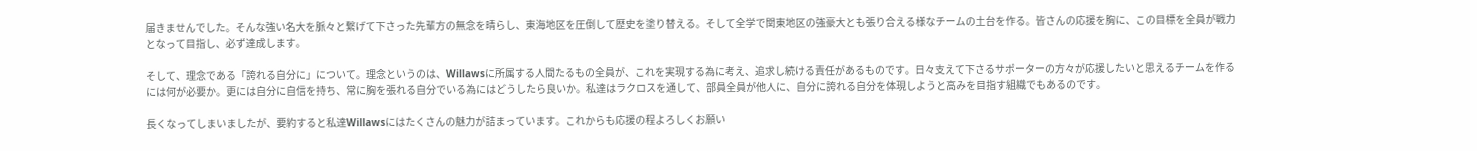届きませんでした。そんな強い名大を脈々と繋げて下さった先輩方の無念を晴らし、東海地区を圧倒して歴史を塗り替える。そして全学で関東地区の強豪大とも張り合える様なチームの土台を作る。皆さんの応援を胸に、この目標を全員が戦力となって目指し、必ず達成します。

そして、理念である「誇れる自分に」について。理念というのは、Willawsに所属する人間たるもの全員が、これを実現する為に考え、追求し続ける責任があるものです。日々支えて下さるサポーターの方々が応援したいと思えるチームを作るには何が必要か。更には自分に自信を持ち、常に胸を張れる自分でいる為にはどうしたら良いか。私達はラクロスを通して、部員全員が他人に、自分に誇れる自分を体現しようと高みを目指す組織でもあるのです。

長くなってしまいましたが、要約すると私達Willawsにはたくさんの魅力が詰まっています。これからも応援の程よろしくお願い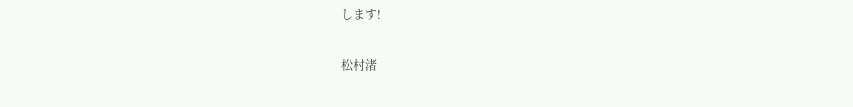します!

松村渚